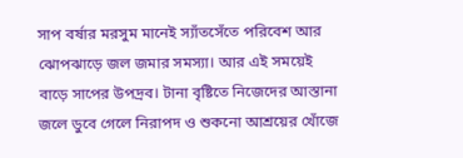সাপ বর্ষার মরসুম মানেই স্যাঁতসেঁতে পরিবেশ আর ঝোপঝাড়ে জল জমার সমস্যা। আর এই সময়েই বাড়ে সাপের উপদ্রব। টানা বৃষ্টিতে নিজেদের আস্তানা জলে ডুবে গেলে নিরাপদ ও শুকনো আশ্রয়ের খোঁজে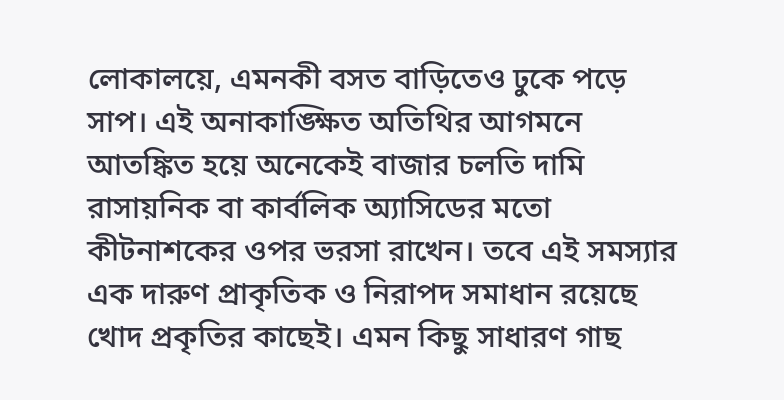লোকালয়ে, এমনকী বসত বাড়িতেও ঢুকে পড়ে সাপ। এই অনাকাঙ্ক্ষিত অতিথির আগমনে আতঙ্কিত হয়ে অনেকেই বাজার চলতি দামি রাসায়নিক বা কার্বলিক অ্যাসিডের মতো কীটনাশকের ওপর ভরসা রাখেন। তবে এই সমস্যার এক দারুণ প্রাকৃতিক ও নিরাপদ সমাধান রয়েছে খোদ প্রকৃতির কাছেই। এমন কিছু সাধারণ গাছ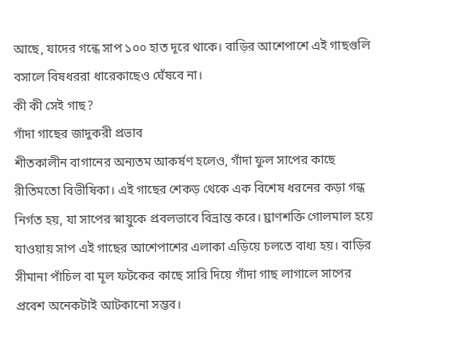আছে, যাদের গন্ধে সাপ ১০০ হাত দূরে থাকে। বাড়ির আশেপাশে এই গাছগুলি বসালে বিষধররা ধারেকাছেও ঘেঁষবে না।
কী কী সেই গাছ?
গাঁদা গাছের জাদুকরী প্রভাব
শীতকালীন বাগানের অন্যতম আকর্ষণ হলেও, গাঁদা ফুল সাপের কাছে রীতিমতো বিভীষিকা। এই গাছের শেকড় থেকে এক বিশেষ ধরনের কড়া গন্ধ নির্গত হয়, যা সাপের স্নায়ুকে প্রবলভাবে বিভ্রান্ত করে। ঘ্রাণশক্তি গোলমাল হয়ে যাওয়ায় সাপ এই গাছের আশেপাশের এলাকা এড়িয়ে চলতে বাধ্য হয়। বাড়ির সীমানা পাঁচিল বা মূল ফটকের কাছে সারি দিয়ে গাঁদা গাছ লাগালে সাপের প্রবেশ অনেকটাই আটকানো সম্ভব।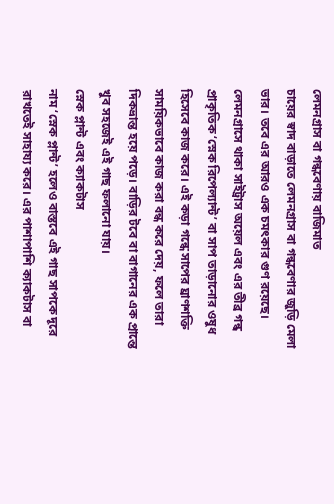লেমনগ্রাস বা গন্ধবেণায় বাজিমাত
চায়ের স্বাদ বাড়াতে লেমনগ্রাস বা গন্ধবেণার জুড়ি মেলা ভার। তবে এর আরও এক চমৎকার গুণ রয়েছে। লেমনগ্রাসে থাকা সাইট্রাস অয়েল এবং এর তীব্র গন্ধ প্রাকৃতিক ‘স্নেক রিপেল্যান্ট’ বা সাপ তাড়ানোর ওষুধ হিসেবে কাজ করে। এই কড়া গন্ধে সাপের ঘ্রাণশক্তি সাময়িকভাবে কাজ করা বন্ধ করে দেয়, ফলে তারা দিকভ্রান্ত হয়ে পড়ে। বাড়ির টবে বা বাগানের এক প্রান্তে খুব সহজেই এই গাছ ফলানো যায়।
স্নেক প্লান্ট এবং ক্যাকটাস
নাম ‘স্নেক প্লান্ট’ হলেও বাস্তবে এই গাছ সাপকে দূরে রাখতেই সাহায্য করে। এর পাশাপাশি ক্যাকটাস বা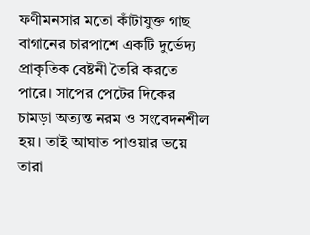ফণীমনসার মতো কাঁটাযুক্ত গাছ বাগানের চারপাশে একটি দুর্ভেদ্য প্রাকৃতিক বেষ্টনী তৈরি করতে পারে। সাপের পেটের দিকের চামড়া অত্যন্ত নরম ও সংবেদনশীল হয়। তাই আঘাত পাওয়ার ভয়ে তারা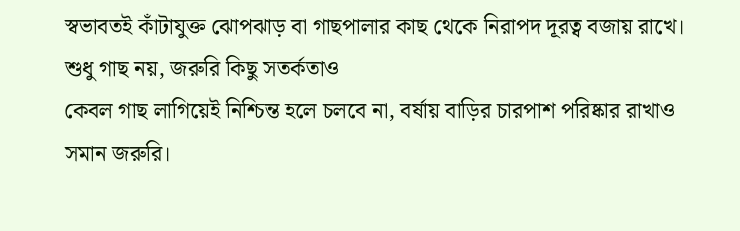স্বভাবতই কাঁটাযুক্ত ঝোপঝাড় বা গাছপালার কাছ থেকে নিরাপদ দূরত্ব বজায় রাখে।
শুধু গাছ নয়, জরুরি কিছু সতর্কতাও
কেবল গাছ লাগিয়েই নিশ্চিন্ত হলে চলবে না, বর্ষায় বাড়ির চারপাশ পরিষ্কার রাখাও সমান জরুরি।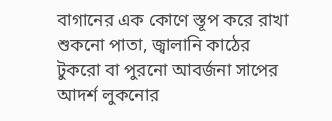বাগানের এক কোণে স্তূপ করে রাখা শুকনো পাতা, জ্বালানি কাঠের টুকরো বা পুরনো আবর্জনা সাপের আদর্শ লুকনোর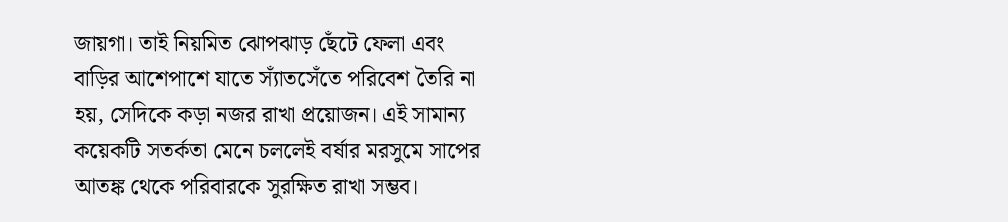জায়গা। তাই নিয়মিত ঝোপঝাড় ছেঁটে ফেলা এবং বাড়ির আশেপাশে যাতে স্যাঁতসেঁতে পরিবেশ তৈরি না হয়, সেদিকে কড়া নজর রাখা প্রয়োজন। এই সামান্য কয়েকটি সতর্কতা মেনে চললেই বর্ষার মরসুমে সাপের আতঙ্ক থেকে পরিবারকে সুরক্ষিত রাখা সম্ভব।